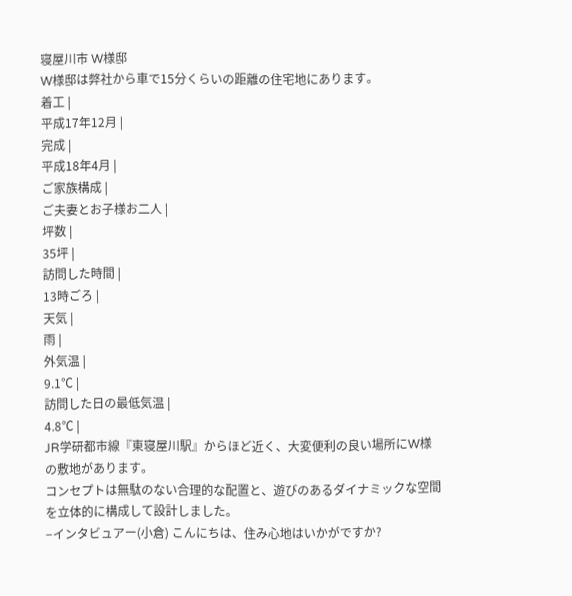寝屋川市 W様邸
W様邸は弊社から車で15分くらいの距離の住宅地にあります。
着工 |
平成17年12月 |
完成 |
平成18年4月 |
ご家族構成 |
ご夫妻とお子様お二人 |
坪数 |
35坪 |
訪問した時間 |
13時ごろ |
天気 |
雨 |
外気温 |
9.1℃ |
訪問した日の最低気温 |
4.8℃ |
JR学研都市線『東寝屋川駅』からほど近く、大変便利の良い場所にW様の敷地があります。
コンセプトは無駄のない合理的な配置と、遊びのあるダイナミックな空間を立体的に構成して設計しました。
−インタビュアー(小倉) こんにちは、住み心地はいかがですか?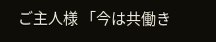ご主人様 「今は共働き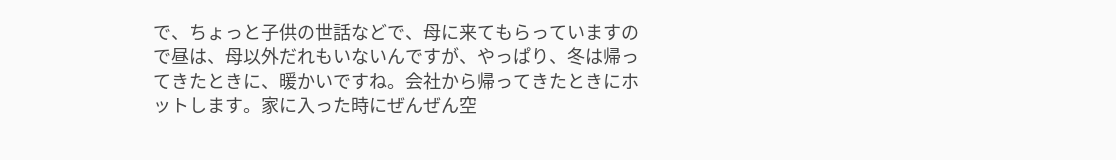で、ちょっと子供の世話などで、母に来てもらっていますので昼は、母以外だれもいないんですが、やっぱり、冬は帰ってきたときに、暖かいですね。会社から帰ってきたときにホットします。家に入った時にぜんぜん空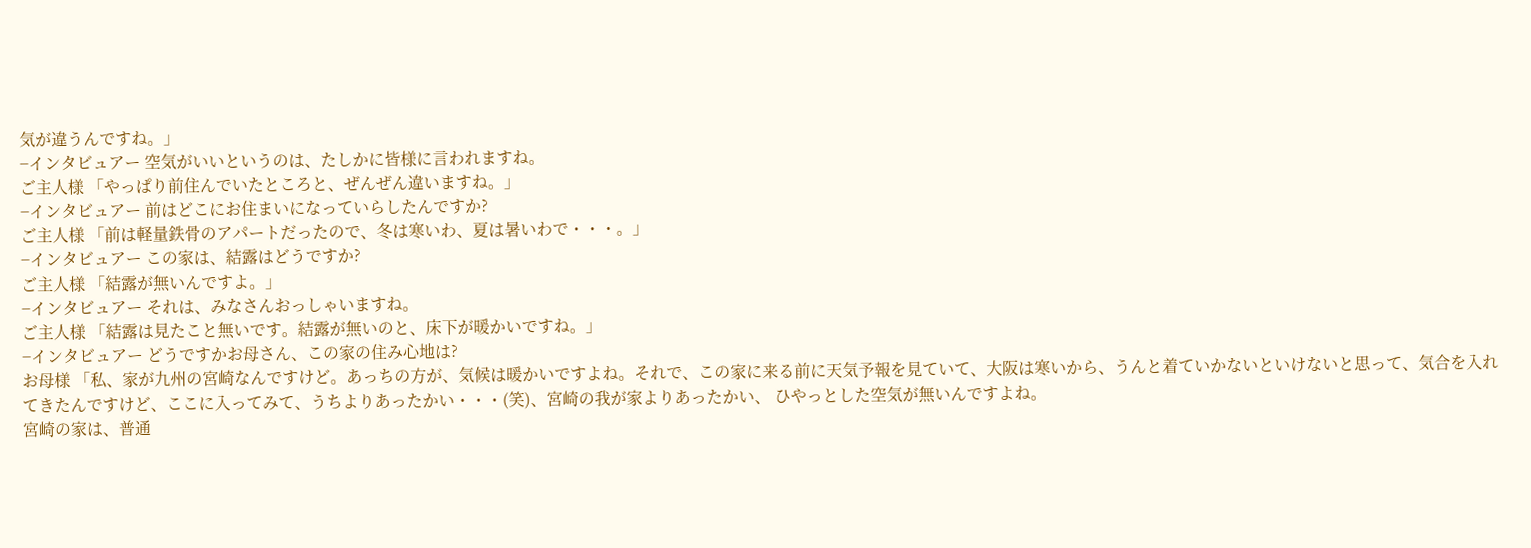気が違うんですね。」
−インタビュアー 空気がいいというのは、たしかに皆様に言われますね。
ご主人様 「やっぱり前住んでいたところと、ぜんぜん違いますね。」
−インタビュアー 前はどこにお住まいになっていらしたんですか?
ご主人様 「前は軽量鉄骨のアパートだったので、冬は寒いわ、夏は暑いわで・・・。」
−インタビュアー この家は、結露はどうですか?
ご主人様 「結露が無いんですよ。」
−インタビュアー それは、みなさんおっしゃいますね。
ご主人様 「結露は見たこと無いです。結露が無いのと、床下が暖かいですね。」
−インタビュアー どうですかお母さん、この家の住み心地は?
お母様 「私、家が九州の宮崎なんですけど。あっちの方が、気候は暖かいですよね。それで、この家に来る前に天気予報を見ていて、大阪は寒いから、うんと着ていかないといけないと思って、気合を入れてきたんですけど、ここに入ってみて、うちよりあったかい・・・(笑)、宮崎の我が家よりあったかい、 ひやっとした空気が無いんですよね。
宮崎の家は、普通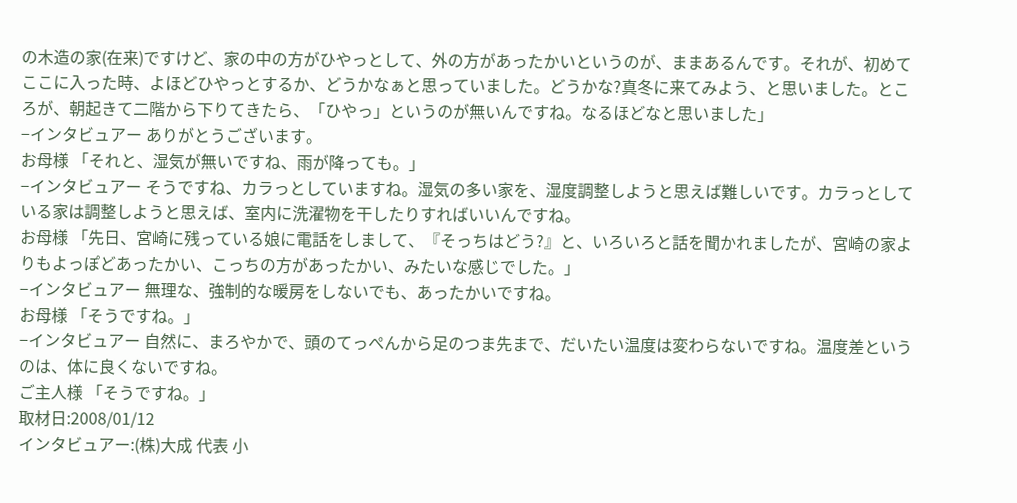の木造の家(在来)ですけど、家の中の方がひやっとして、外の方があったかいというのが、ままあるんです。それが、初めてここに入った時、よほどひやっとするか、どうかなぁと思っていました。どうかな?真冬に来てみよう、と思いました。ところが、朝起きて二階から下りてきたら、「ひやっ」というのが無いんですね。なるほどなと思いました」
−インタビュアー ありがとうございます。
お母様 「それと、湿気が無いですね、雨が降っても。」
−インタビュアー そうですね、カラっとしていますね。湿気の多い家を、湿度調整しようと思えば難しいです。カラっとしている家は調整しようと思えば、室内に洗濯物を干したりすればいいんですね。
お母様 「先日、宮崎に残っている娘に電話をしまして、『そっちはどう?』と、いろいろと話を聞かれましたが、宮崎の家よりもよっぽどあったかい、こっちの方があったかい、みたいな感じでした。」
−インタビュアー 無理な、強制的な暖房をしないでも、あったかいですね。
お母様 「そうですね。」
−インタビュアー 自然に、まろやかで、頭のてっぺんから足のつま先まで、だいたい温度は変わらないですね。温度差というのは、体に良くないですね。
ご主人様 「そうですね。」
取材日:2008/01/12
インタビュアー:(株)大成 代表 小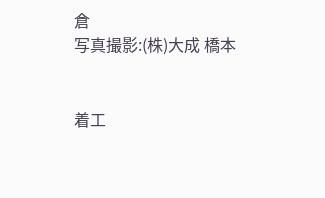倉
写真撮影:(株)大成 橋本


着工